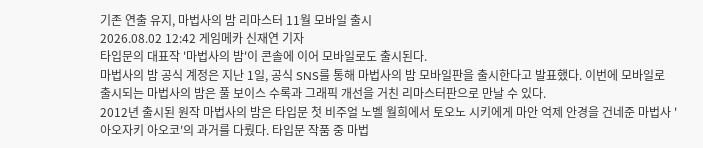기존 연출 유지, 마법사의 밤 리마스터 11월 모바일 출시
2026.08.02 12:42 게임메카 신재연 기자
타입문의 대표작 '마법사의 밤'이 콘솔에 이어 모바일로도 출시된다.
마법사의 밤 공식 계정은 지난 1일, 공식 SNS를 통해 마법사의 밤 모바일판을 출시한다고 발표했다. 이번에 모바일로 출시되는 마법사의 밤은 풀 보이스 수록과 그래픽 개선을 거친 리마스터판으로 만날 수 있다.
2012년 출시된 원작 마법사의 밤은 타입문 첫 비주얼 노벨 월희에서 토오노 시키에게 마안 억제 안경을 건네준 마법사 '아오자키 아오코'의 과거를 다뤘다. 타입문 작품 중 마법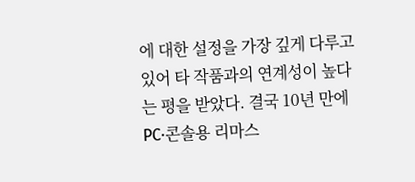에 대한 설정을 가장 깊게 다루고 있어 타 작품과의 연계성이 높다는 평을 받았다. 결국 10년 만에 PC·콘솔용 리마스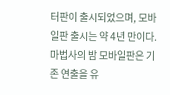터판이 출시되었으며, 모바일판 출시는 약 4년 만이다.
마법사의 밤 모바일판은 기존 연출을 유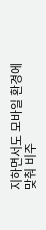지하면서도 모바일 환경에 맞춰 비주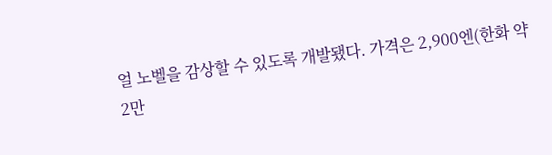얼 노벨을 감상할 수 있도록 개발됐다. 가격은 2,900엔(한화 약 2만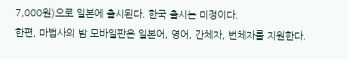7,000원)으로 일본에 출시된다. 한국 출시는 미정이다.
한편, 마법사의 밤 모바일판은 일본어, 영어, 간체자, 번체자를 지원한다.